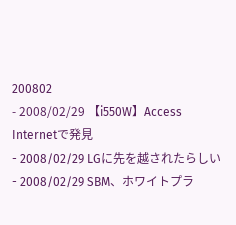200802
- 2008/02/29 【i550W】Access Internetで発見
- 2008/02/29 LGに先を越されたらしい
- 2008/02/29 SBM、ホワイトプラ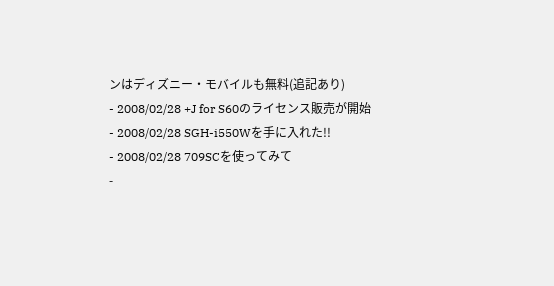ンはディズニー・モバイルも無料(追記あり)
- 2008/02/28 +J for S60のライセンス販売が開始
- 2008/02/28 SGH-i550Wを手に入れた!!
- 2008/02/28 709SCを使ってみて
-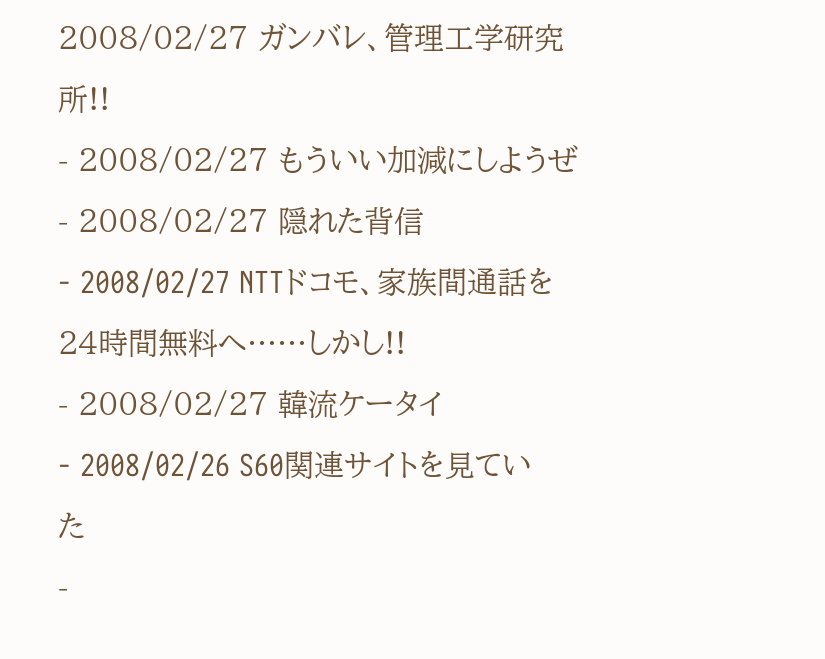2008/02/27 ガンバレ、管理工学研究所!!
- 2008/02/27 もういい加減にしようぜ
- 2008/02/27 隠れた背信
- 2008/02/27 NTTドコモ、家族間通話を24時間無料へ……しかし!!
- 2008/02/27 韓流ケータイ
- 2008/02/26 S60関連サイトを見ていた
-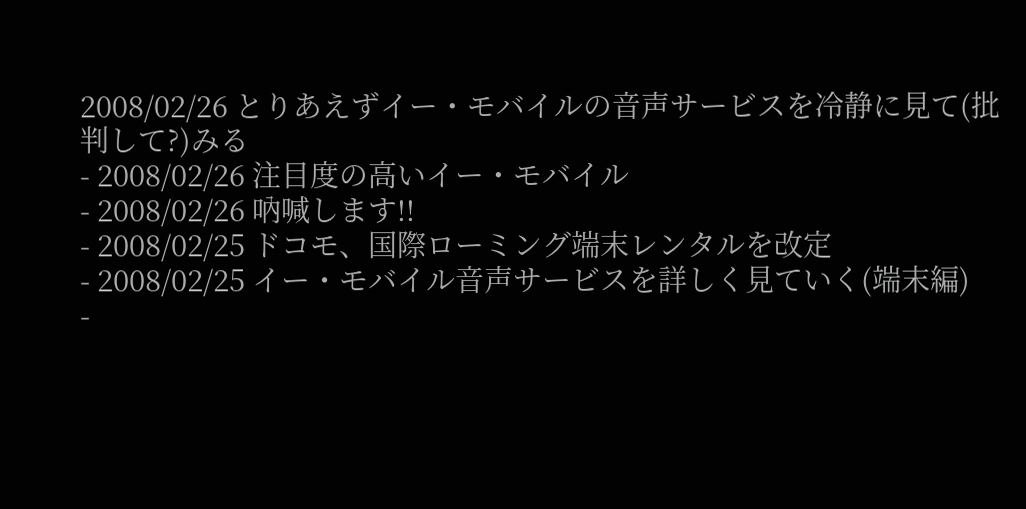2008/02/26 とりあえずイー・モバイルの音声サービスを冷静に見て(批判して?)みる
- 2008/02/26 注目度の高いイー・モバイル
- 2008/02/26 吶喊します!!
- 2008/02/25 ドコモ、国際ローミング端末レンタルを改定
- 2008/02/25 イー・モバイル音声サービスを詳しく見ていく(端末編)
-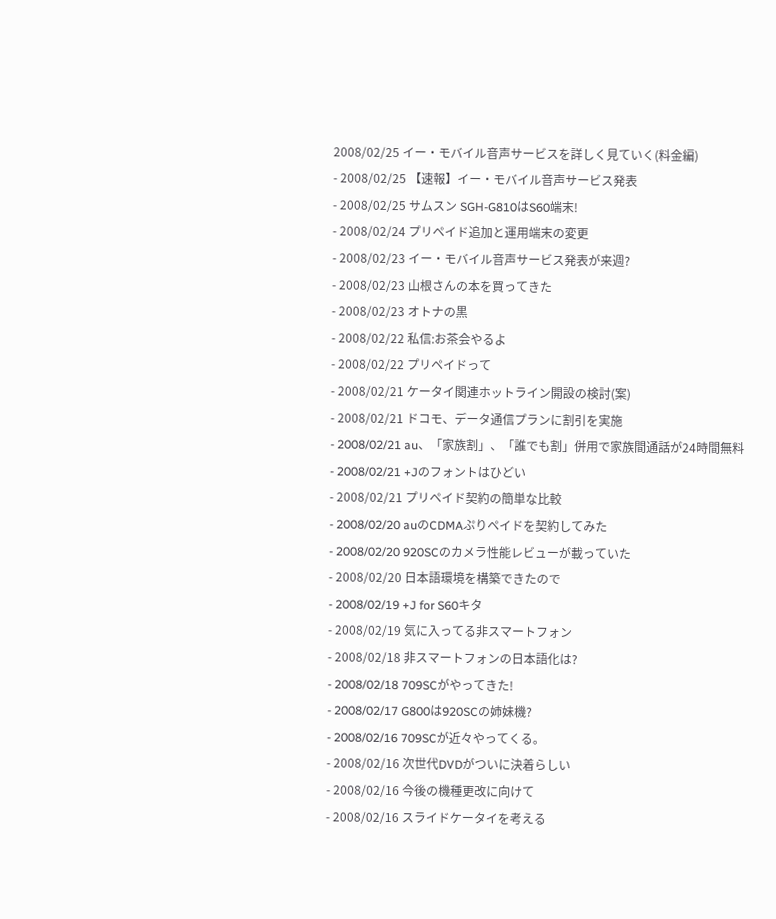2008/02/25 イー・モバイル音声サービスを詳しく見ていく(料金編)
- 2008/02/25 【速報】イー・モバイル音声サービス発表
- 2008/02/25 サムスン SGH-G810はS60端末!
- 2008/02/24 プリペイド追加と運用端末の変更
- 2008/02/23 イー・モバイル音声サービス発表が来週?
- 2008/02/23 山根さんの本を買ってきた
- 2008/02/23 オトナの黒
- 2008/02/22 私信:お茶会やるよ
- 2008/02/22 プリペイドって
- 2008/02/21 ケータイ関連ホットライン開設の検討(案)
- 2008/02/21 ドコモ、データ通信プランに割引を実施
- 2008/02/21 au、「家族割」、「誰でも割」併用で家族間通話が24時間無料
- 2008/02/21 +Jのフォントはひどい
- 2008/02/21 プリペイド契約の簡単な比較
- 2008/02/20 auのCDMAぷりペイドを契約してみた
- 2008/02/20 920SCのカメラ性能レビューが載っていた
- 2008/02/20 日本語環境を構築できたので
- 2008/02/19 +J for S60キタ
- 2008/02/19 気に入ってる非スマートフォン
- 2008/02/18 非スマートフォンの日本語化は?
- 2008/02/18 709SCがやってきた!
- 2008/02/17 G800は920SCの姉妹機?
- 2008/02/16 709SCが近々やってくる。
- 2008/02/16 次世代DVDがついに決着らしい
- 2008/02/16 今後の機種更改に向けて
- 2008/02/16 スライドケータイを考える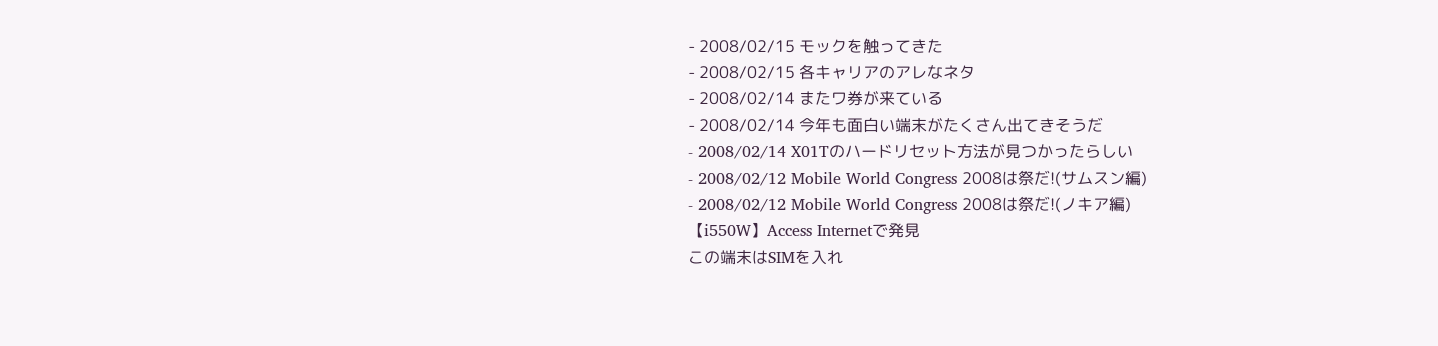- 2008/02/15 モックを触ってきた
- 2008/02/15 各キャリアのアレなネタ
- 2008/02/14 またワ券が来ている
- 2008/02/14 今年も面白い端末がたくさん出てきそうだ
- 2008/02/14 X01Tのハードリセット方法が見つかったらしい
- 2008/02/12 Mobile World Congress 2008は祭だ!(サムスン編)
- 2008/02/12 Mobile World Congress 2008は祭だ!(ノキア編)
【i550W】Access Internetで発見
この端末はSIMを入れ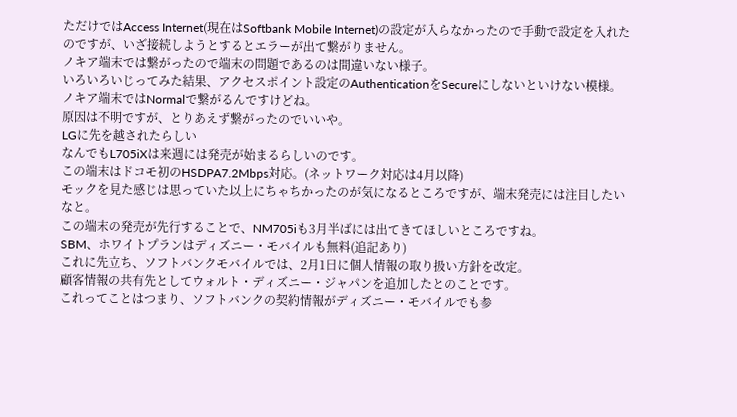ただけではAccess Internet(現在はSoftbank Mobile Internet)の設定が入らなかったので手動で設定を入れたのですが、いざ接続しようとするとエラーが出て繋がりません。
ノキア端末では繋がったので端末の問題であるのは間違いない様子。
いろいろいじってみた結果、アクセスポイント設定のAuthenticationをSecureにしないといけない模様。
ノキア端末ではNormalで繋がるんですけどね。
原因は不明ですが、とりあえず繋がったのでいいや。
LGに先を越されたらしい
なんでもL705iXは来週には発売が始まるらしいのです。
この端末はドコモ初のHSDPA7.2Mbps対応。(ネットワーク対応は4月以降)
モックを見た感じは思っていた以上にちゃちかったのが気になるところですが、端末発売には注目したいなと。
この端末の発売が先行することで、NM705iも3月半ばには出てきてほしいところですね。
SBM、ホワイトプランはディズニー・モバイルも無料(追記あり)
これに先立ち、ソフトバンクモバイルでは、2月1日に個人情報の取り扱い方針を改定。
顧客情報の共有先としてウォルト・ディズニー・ジャパンを追加したとのことです。
これってことはつまり、ソフトバンクの契約情報がディズニー・モバイルでも参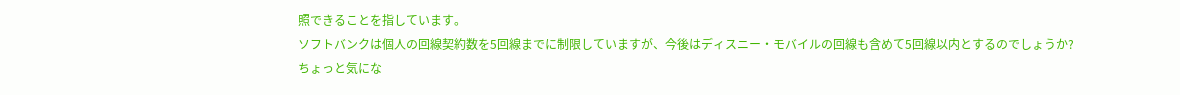照できることを指しています。
ソフトバンクは個人の回線契約数を5回線までに制限していますが、今後はディスニー・モバイルの回線も含めて5回線以内とするのでしょうか?
ちょっと気にな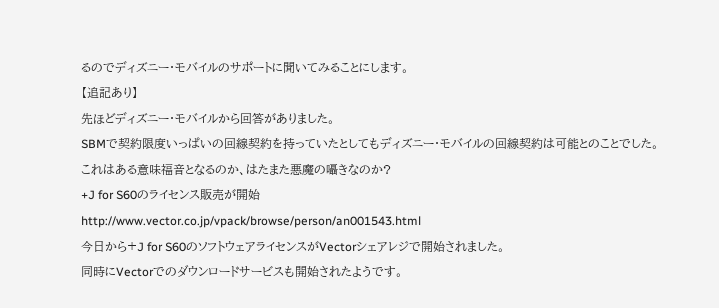るのでディズニー・モバイルのサポートに聞いてみることにします。
【追記あり】
先ほどディズニー・モバイルから回答がありました。
SBMで契約限度いっぱいの回線契約を持っていたとしてもディズニー・モバイルの回線契約は可能とのことでした。
これはある意味福音となるのか、はたまた悪魔の囁きなのか?
+J for S60のライセンス販売が開始
http://www.vector.co.jp/vpack/browse/person/an001543.html
今日から+J for S60のソフトウェアライセンスがVectorシェアレジで開始されました。
同時にVectorでのダウンロードサービスも開始されたようです。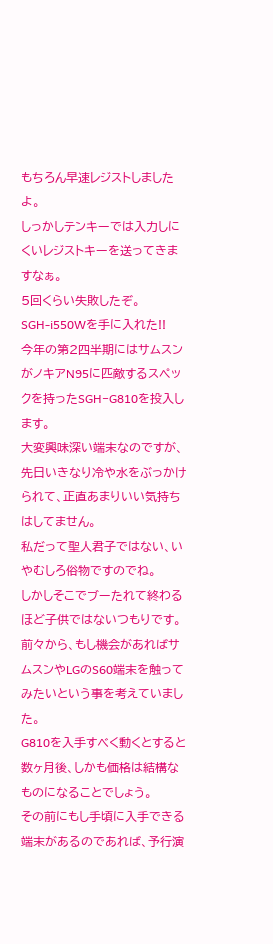もちろん早速レジストしましたよ。
しっかしテンキーでは入力しにくいレジストキーを送ってきますなぁ。
5回くらい失敗したぞ。
SGH-i550Wを手に入れた!!
今年の第2四半期にはサムスンがノキアN95に匹敵するスペックを持ったSGH−G810を投入します。
大変興味深い端末なのですが、先日いきなり冷や水をぶっかけられて、正直あまりいい気持ちはしてません。
私だって聖人君子ではない、いやむしろ俗物ですのでね。
しかしそこでブーたれて終わるほど子供ではないつもりです。
前々から、もし機会があればサムスンやLGのS60端末を触ってみたいという事を考えていました。
G810を入手すべく動くとすると数ヶ月後、しかも価格は結構なものになることでしょう。
その前にもし手頃に入手できる端末があるのであれば、予行演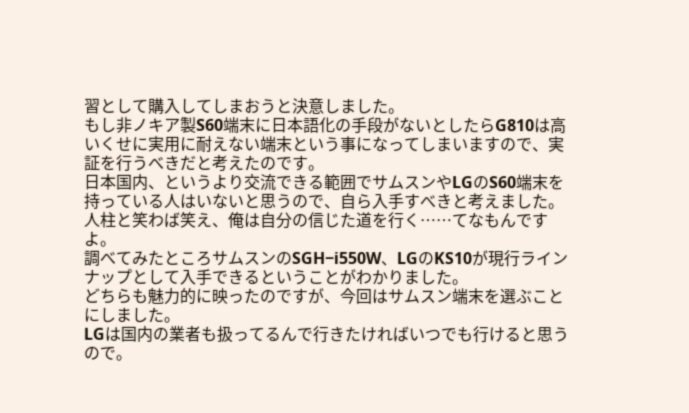習として購入してしまおうと決意しました。
もし非ノキア製S60端末に日本語化の手段がないとしたらG810は高いくせに実用に耐えない端末という事になってしまいますので、実証を行うべきだと考えたのです。
日本国内、というより交流できる範囲でサムスンやLGのS60端末を持っている人はいないと思うので、自ら入手すべきと考えました。
人柱と笑わば笑え、俺は自分の信じた道を行く……てなもんですよ。
調べてみたところサムスンのSGH−i550W、LGのKS10が現行ラインナップとして入手できるということがわかりました。
どちらも魅力的に映ったのですが、今回はサムスン端末を選ぶことにしました。
LGは国内の業者も扱ってるんで行きたければいつでも行けると思うので。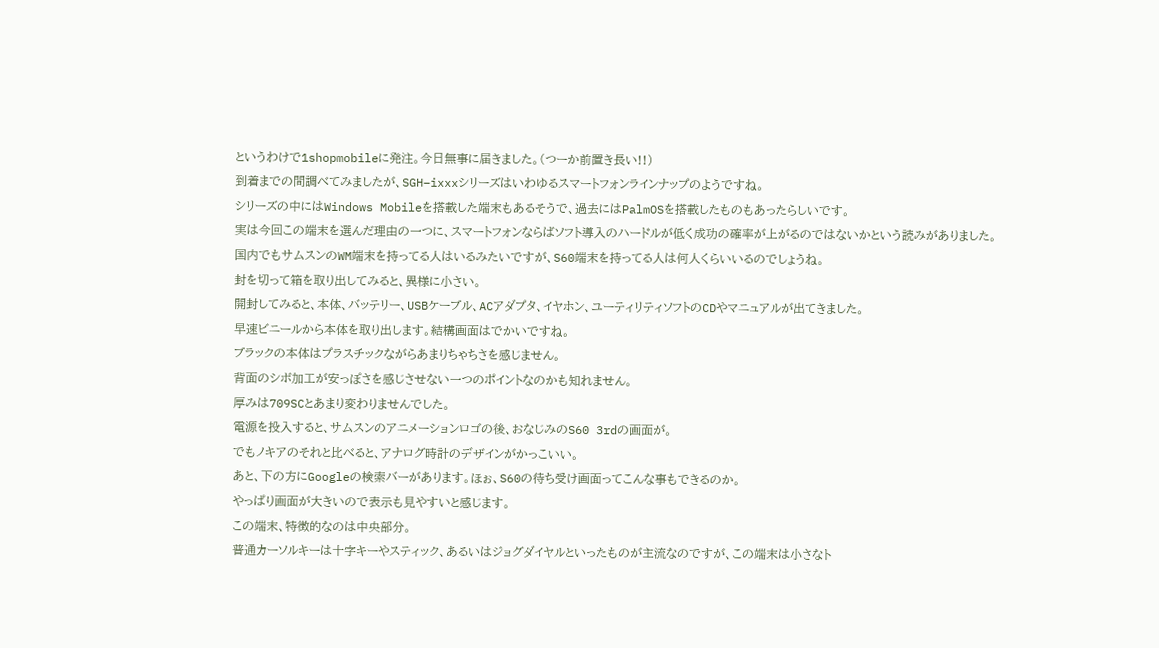というわけで1shopmobileに発注。今日無事に届きました。(つーか前置き長い!!)
到着までの間調べてみましたが、SGH−ixxxシリーズはいわゆるスマートフォンラインナップのようですね。
シリーズの中にはWindows Mobileを搭載した端末もあるそうで、過去にはPalmOSを搭載したものもあったらしいです。
実は今回この端末を選んだ理由の一つに、スマートフォンならばソフト導入のハードルが低く成功の確率が上がるのではないかという読みがありました。
国内でもサムスンのWM端末を持ってる人はいるみたいですが、S60端末を持ってる人は何人くらいいるのでしょうね。
封を切って箱を取り出してみると、異様に小さい。
開封してみると、本体、バッテリー、USBケーブル、ACアダプタ、イヤホン、ユーティリティソフトのCDやマニュアルが出てきました。
早速ビニールから本体を取り出します。結構画面はでかいですね。
ブラックの本体はプラスチックながらあまりちゃちさを感じません。
背面のシボ加工が安っぽさを感じさせない一つのポイントなのかも知れません。
厚みは709SCとあまり変わりませんでした。
電源を投入すると、サムスンのアニメーションロゴの後、おなじみのS60 3rdの画面が。
でもノキアのそれと比べると、アナログ時計のデザインがかっこいい。
あと、下の方にGoogleの検索バーがあります。ほぉ、S60の待ち受け画面ってこんな事もできるのか。
やっぱり画面が大きいので表示も見やすいと感じます。
この端末、特徴的なのは中央部分。
普通カーソルキーは十字キーやスティック、あるいはジョグダイヤルといったものが主流なのですが、この端末は小さなト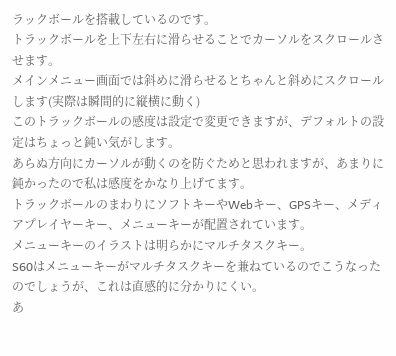ラックボールを搭載しているのです。
トラックボールを上下左右に滑らせることでカーソルをスクロールさせます。
メインメニュー画面では斜めに滑らせるとちゃんと斜めにスクロールします(実際は瞬間的に縦横に動く)
このトラックボールの感度は設定で変更できますが、デフォルトの設定はちょっと鈍い気がします。
あらぬ方向にカーソルが動くのを防ぐためと思われますが、あまりに鈍かったので私は感度をかなり上げてます。
トラックボールのまわりにソフトキーやWebキー、GPSキー、メディアプレイヤーキー、メニューキーが配置されています。
メニューキーのイラストは明らかにマルチタスクキー。
S60はメニューキーがマルチタスクキーを兼ねているのでこうなったのでしょうが、これは直感的に分かりにくい。
あ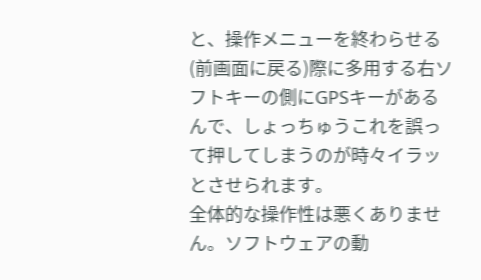と、操作メニューを終わらせる(前画面に戻る)際に多用する右ソフトキーの側にGPSキーがあるんで、しょっちゅうこれを誤って押してしまうのが時々イラッとさせられます。
全体的な操作性は悪くありません。ソフトウェアの動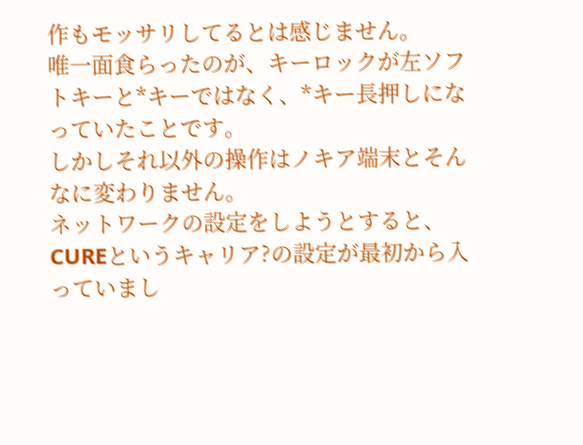作もモッサリしてるとは感じません。
唯一面食らったのが、キーロックが左ソフトキーと*キーではなく、*キー長押しになっていたことです。
しかしそれ以外の操作はノキア端末とそんなに変わりません。
ネットワークの設定をしようとすると、CUREというキャリア?の設定が最初から入っていまし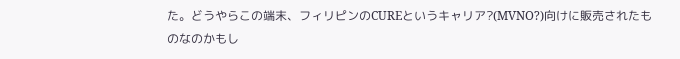た。どうやらこの端末、フィリピンのCUREというキャリア?(MVNO?)向けに販売されたものなのかもし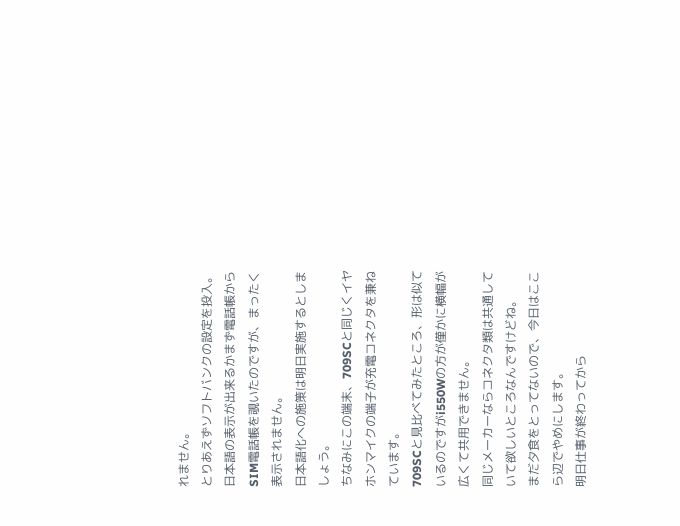れません。
とりあえずソフトバンクの設定を投入。
日本語の表示が出来るかまず電話帳からSIM電話帳を覗いたのですが、まったく表示されません。
日本語化への施策は明日実施するとしましょう。
ちなみにこの端末、709SCと同じくイヤホンマイクの端子が充電コネクタを兼ねています。
709SCと見比べてみたところ、形は似ているのですがi550Wの方が僅かに横幅が広くて共用できません。
同じメーカーならコネクタ類は共通していて欲しいところなんですけどね。
まだ夕食をとってないので、今日はここら辺でやめにします。
明日仕事が終わってから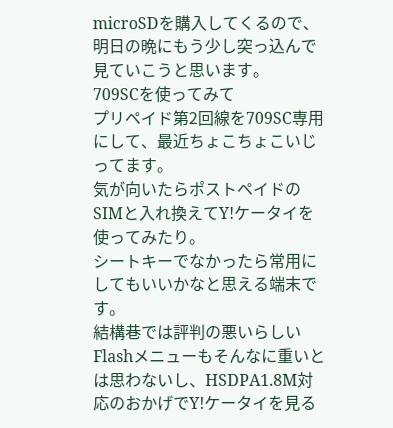microSDを購入してくるので、明日の晩にもう少し突っ込んで見ていこうと思います。
709SCを使ってみて
プリペイド第2回線を709SC専用にして、最近ちょこちょこいじってます。
気が向いたらポストペイドのSIMと入れ換えてY!ケータイを使ってみたり。
シートキーでなかったら常用にしてもいいかなと思える端末です。
結構巷では評判の悪いらしいFlashメニューもそんなに重いとは思わないし、HSDPA1.8M対応のおかげでY!ケータイを見る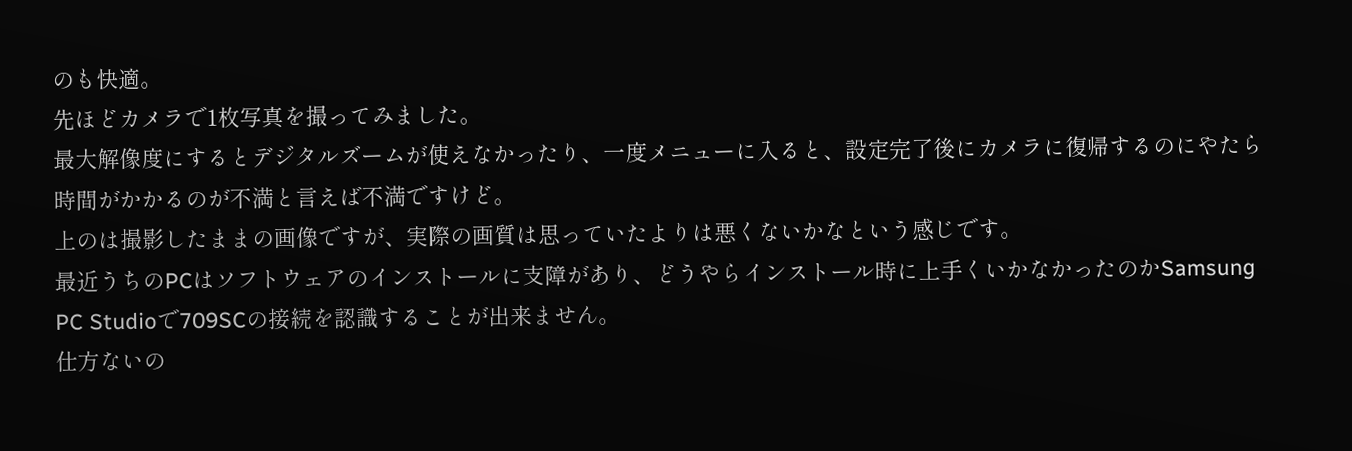のも快適。
先ほどカメラで1枚写真を撮ってみました。
最大解像度にするとデジタルズームが使えなかったり、一度メニューに入ると、設定完了後にカメラに復帰するのにやたら時間がかかるのが不満と言えば不満ですけど。
上のは撮影したままの画像ですが、実際の画質は思っていたよりは悪くないかなという感じです。
最近うちのPCはソフトウェアのインストールに支障があり、どうやらインストール時に上手くいかなかったのかSamsung PC Studioで709SCの接続を認識することが出来ません。
仕方ないの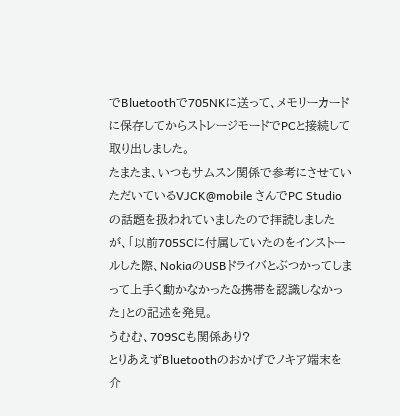でBluetoothで705NKに送って、メモリーカードに保存してからストレージモードでPCと接続して取り出しました。
たまたま、いつもサムスン関係で参考にさせていただいているVJCK@mobile さんでPC Studioの話題を扱われていましたので拝読しましたが、「以前705SCに付属していたのをインストールした際、NokiaのUSBドライバとぶつかってしまって上手く動かなかった&携帯を認識しなかった」との記述を発見。
うむむ、709SCも関係あり?
とりあえずBluetoothのおかげでノキア端末を介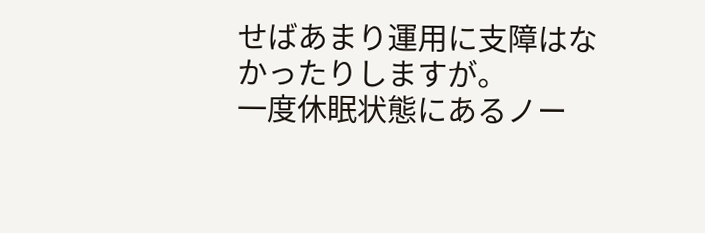せばあまり運用に支障はなかったりしますが。
一度休眠状態にあるノー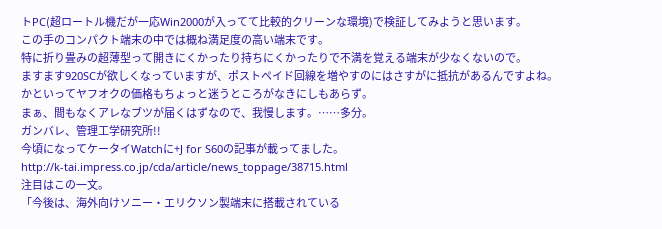トPC(超ロートル機だが一応Win2000が入ってて比較的クリーンな環境)で検証してみようと思います。
この手のコンパクト端末の中では概ね満足度の高い端末です。
特に折り畳みの超薄型って開きにくかったり持ちにくかったりで不満を覚える端末が少なくないので。
ますます920SCが欲しくなっていますが、ポストペイド回線を増やすのにはさすがに抵抗があるんですよね。
かといってヤフオクの価格もちょっと迷うところがなきにしもあらず。
まぁ、間もなくアレなブツが届くはずなので、我慢します。……多分。
ガンバレ、管理工学研究所!!
今頃になってケータイWatchに+J for S60の記事が載ってました。
http://k-tai.impress.co.jp/cda/article/news_toppage/38715.html
注目はこの一文。
「今後は、海外向けソニー・エリクソン製端末に搭載されている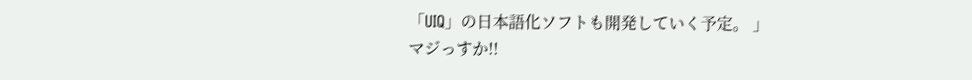「UIQ」の日本語化ソフトも開発していく予定。 」
マジっすか!!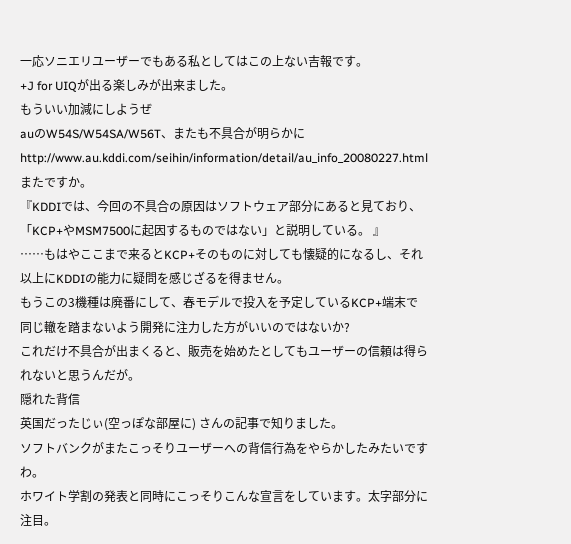一応ソニエリユーザーでもある私としてはこの上ない吉報です。
+J for UIQが出る楽しみが出来ました。
もういい加減にしようぜ
auのW54S/W54SA/W56T、またも不具合が明らかに
http://www.au.kddi.com/seihin/information/detail/au_info_20080227.html
またですか。
『KDDIでは、今回の不具合の原因はソフトウェア部分にあると見ており、「KCP+やMSM7500に起因するものではない」と説明している。 』
……もはやここまで来るとKCP+そのものに対しても懐疑的になるし、それ以上にKDDIの能力に疑問を感じざるを得ません。
もうこの3機種は廃番にして、春モデルで投入を予定しているKCP+端末で同じ轍を踏まないよう開発に注力した方がいいのではないか?
これだけ不具合が出まくると、販売を始めたとしてもユーザーの信頼は得られないと思うんだが。
隠れた背信
英国だったじぃ(空っぽな部屋に) さんの記事で知りました。
ソフトバンクがまたこっそりユーザーへの背信行為をやらかしたみたいですわ。
ホワイト学割の発表と同時にこっそりこんな宣言をしています。太字部分に注目。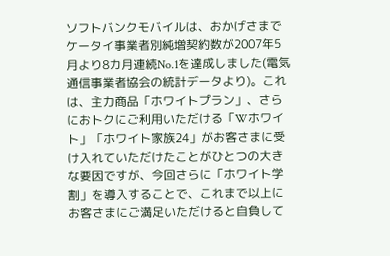ソフトバンクモバイルは、おかげさまでケータイ事業者別純増契約数が2007年5月より8カ月連続No.1を達成しました(電気通信事業者協会の統計データより)。これは、主力商品「ホワイトプラン」、さらにおトクにご利用いただける「Wホワイト」「ホワイト家族24」がお客さまに受け入れていただけたことがひとつの大きな要因ですが、今回さらに「ホワイト学割」を導入することで、これまで以上にお客さまにご満足いただけると自負して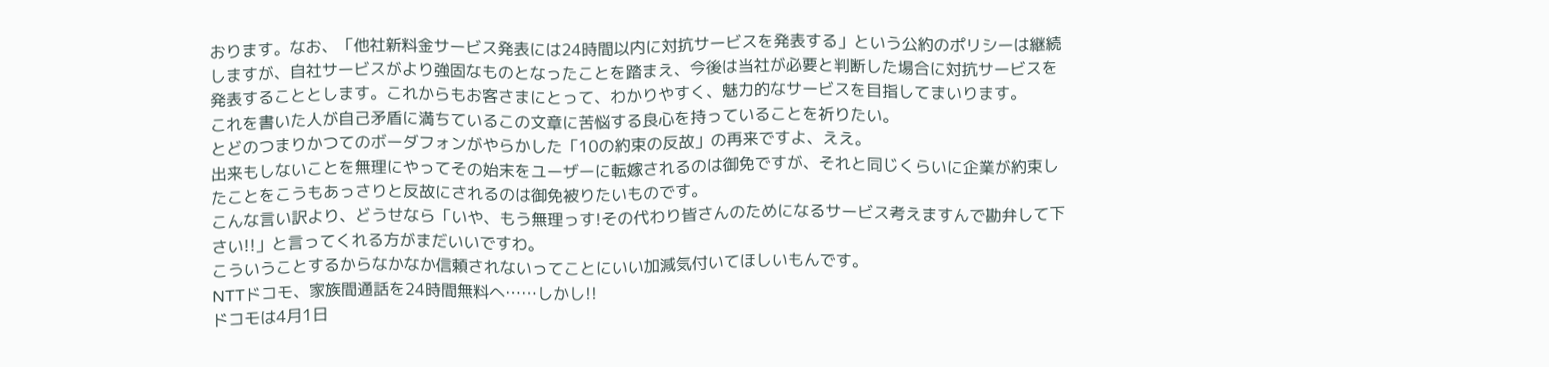おります。なお、「他社新料金サービス発表には24時間以内に対抗サービスを発表する」という公約のポリシーは継続しますが、自社サービスがより強固なものとなったことを踏まえ、今後は当社が必要と判断した場合に対抗サービスを発表することとします。これからもお客さまにとって、わかりやすく、魅力的なサービスを目指してまいります。
これを書いた人が自己矛盾に満ちているこの文章に苦悩する良心を持っていることを祈りたい。
とどのつまりかつてのボーダフォンがやらかした「10の約束の反故」の再来ですよ、ええ。
出来もしないことを無理にやってその始末をユーザーに転嫁されるのは御免ですが、それと同じくらいに企業が約束したことをこうもあっさりと反故にされるのは御免被りたいものです。
こんな言い訳より、どうせなら「いや、もう無理っす!その代わり皆さんのためになるサービス考えますんで勘弁して下さい!!」と言ってくれる方がまだいいですわ。
こういうことするからなかなか信頼されないってことにいい加減気付いてほしいもんです。
NTTドコモ、家族間通話を24時間無料へ……しかし!!
ドコモは4月1日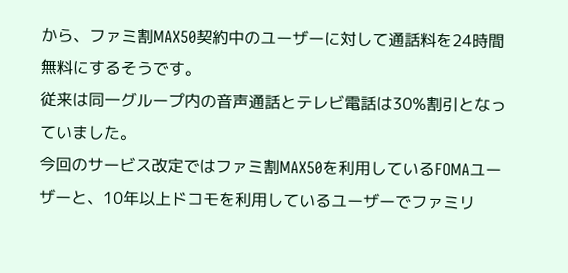から、ファミ割MAX50契約中のユーザーに対して通話料を24時間無料にするそうです。
従来は同一グループ内の音声通話とテレビ電話は30%割引となっていました。
今回のサービス改定ではファミ割MAX50を利用しているFOMAユーザーと、10年以上ドコモを利用しているユーザーでファミリ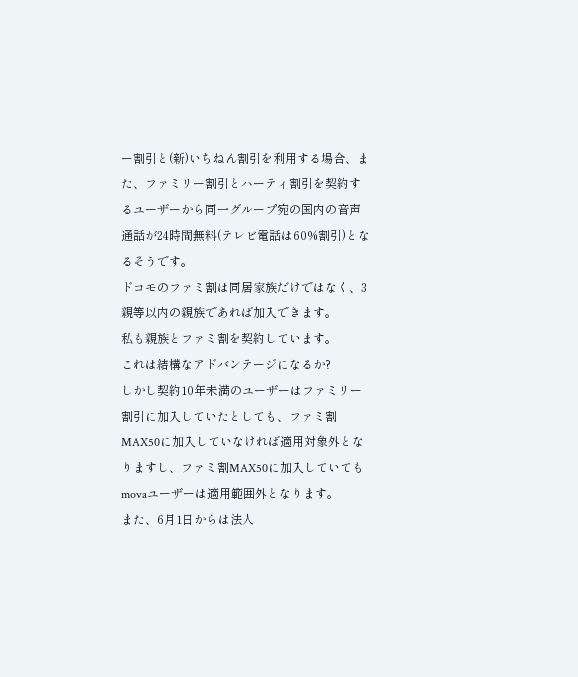ー割引と(新)いちねん割引を利用する場合、また、ファミリー割引とハーティ割引を契約するユーザーから同一グループ宛の国内の音声通話が24時間無料(テレビ電話は60%割引)となるそうです。
ドコモのファミ割は同居家族だけではなく、3親等以内の親族であれば加入できます。
私も親族とファミ割を契約しています。
これは結構なアドバンテージになるか?
しかし契約10年未満のユーザーはファミリー割引に加入していたとしても、ファミ割MAX50に加入していなければ適用対象外となりますし、ファミ割MAX50に加入していてもmovaユーザーは適用範囲外となります。
また、6月1日からは法人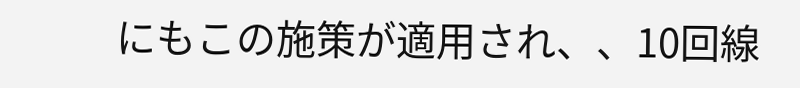にもこの施策が適用され、、10回線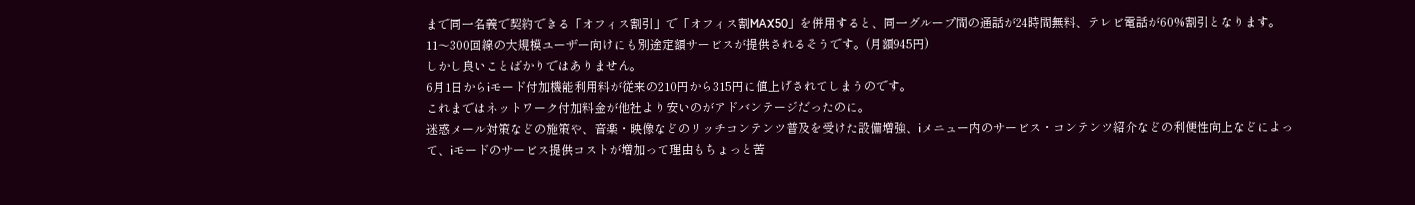まで同一名義で契約できる「オフィス割引」で「オフィス割MAX50」を併用すると、同一グループ間の通話が24時間無料、テレビ電話が60%割引となります。
11〜300回線の大規模ユーザー向けにも別途定額サービスが提供されるそうです。(月額945円)
しかし良いことばかりではありません。
6月1日からiモード付加機能利用料が従来の210円から315円に値上げされてしまうのです。
これまではネットワーク付加料金が他社より安いのがアドバンテージだったのに。
迷惑メール対策などの施策や、音楽・映像などのリッチコンテンツ普及を受けた設備増強、iメニュー内のサービス・コンテンツ紹介などの利便性向上などによって、iモードのサービス提供コストが増加って理由もちょっと苦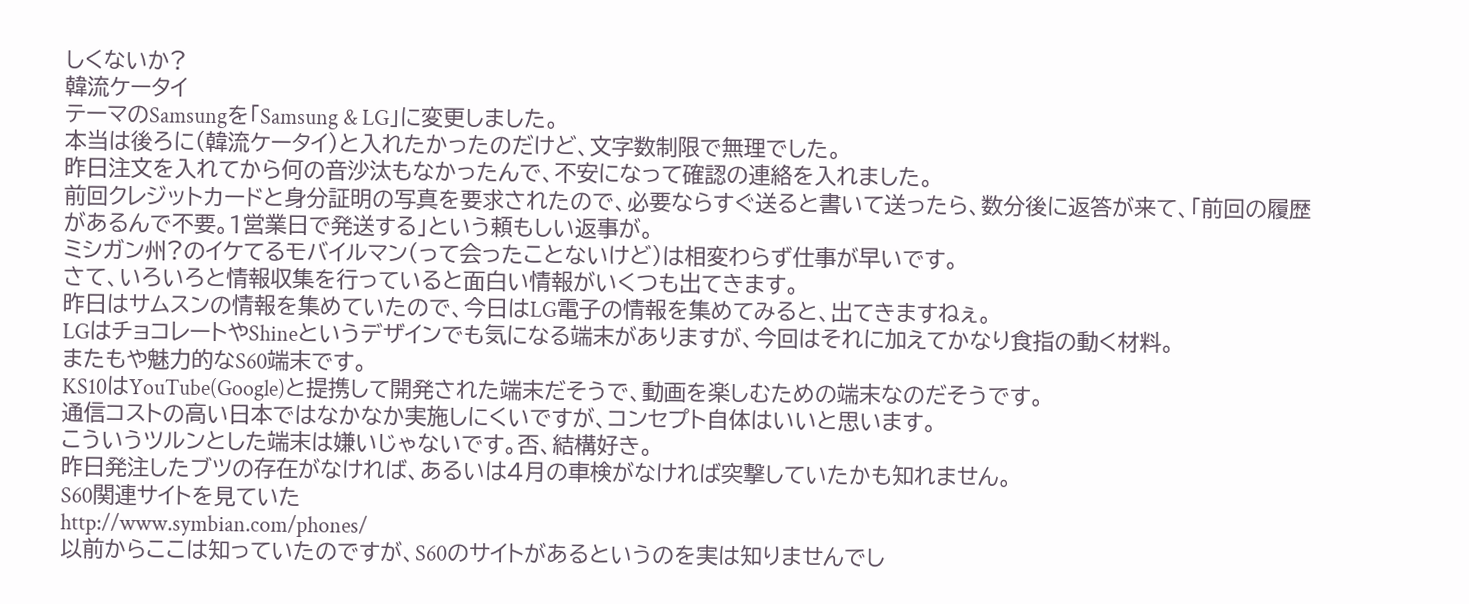しくないか?
韓流ケータイ
テーマのSamsungを「Samsung & LG」に変更しました。
本当は後ろに(韓流ケータイ)と入れたかったのだけど、文字数制限で無理でした。
昨日注文を入れてから何の音沙汰もなかったんで、不安になって確認の連絡を入れました。
前回クレジットカードと身分証明の写真を要求されたので、必要ならすぐ送ると書いて送ったら、数分後に返答が来て、「前回の履歴があるんで不要。1営業日で発送する」という頼もしい返事が。
ミシガン州?のイケてるモバイルマン(って会ったことないけど)は相変わらず仕事が早いです。
さて、いろいろと情報収集を行っていると面白い情報がいくつも出てきます。
昨日はサムスンの情報を集めていたので、今日はLG電子の情報を集めてみると、出てきますねぇ。
LGはチョコレートやShineというデザインでも気になる端末がありますが、今回はそれに加えてかなり食指の動く材料。
またもや魅力的なS60端末です。
KS10はYouTube(Google)と提携して開発された端末だそうで、動画を楽しむための端末なのだそうです。
通信コストの高い日本ではなかなか実施しにくいですが、コンセプト自体はいいと思います。
こういうツルンとした端末は嫌いじゃないです。否、結構好き。
昨日発注したブツの存在がなければ、あるいは4月の車検がなければ突撃していたかも知れません。
S60関連サイトを見ていた
http://www.symbian.com/phones/
以前からここは知っていたのですが、S60のサイトがあるというのを実は知りませんでし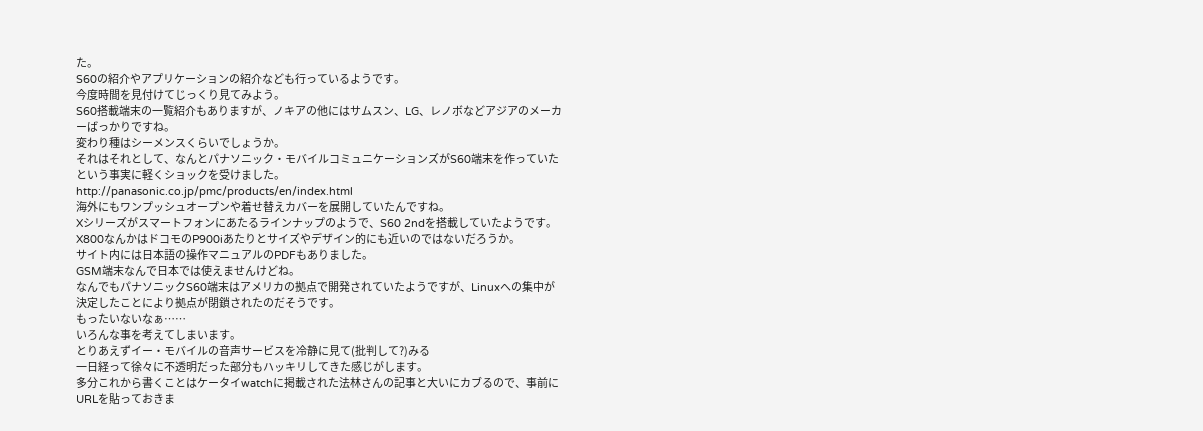た。
S60の紹介やアプリケーションの紹介なども行っているようです。
今度時間を見付けてじっくり見てみよう。
S60搭載端末の一覧紹介もありますが、ノキアの他にはサムスン、LG、レノボなどアジアのメーカーばっかりですね。
変わり種はシーメンスくらいでしょうか。
それはそれとして、なんとパナソニック・モバイルコミュニケーションズがS60端末を作っていたという事実に軽くショックを受けました。
http://panasonic.co.jp/pmc/products/en/index.html
海外にもワンプッシュオープンや着せ替えカバーを展開していたんですね。
Xシリーズがスマートフォンにあたるラインナップのようで、S60 2ndを搭載していたようです。
X800なんかはドコモのP900iあたりとサイズやデザイン的にも近いのではないだろうか。
サイト内には日本語の操作マニュアルのPDFもありました。
GSM端末なんで日本では使えませんけどね。
なんでもパナソニックS60端末はアメリカの拠点で開発されていたようですが、Linuxへの集中が決定したことにより拠点が閉鎖されたのだそうです。
もったいないなぁ……
いろんな事を考えてしまいます。
とりあえずイー・モバイルの音声サービスを冷静に見て(批判して?)みる
一日経って徐々に不透明だった部分もハッキリしてきた感じがします。
多分これから書くことはケータイwatchに掲載された法林さんの記事と大いにカブるので、事前にURLを貼っておきま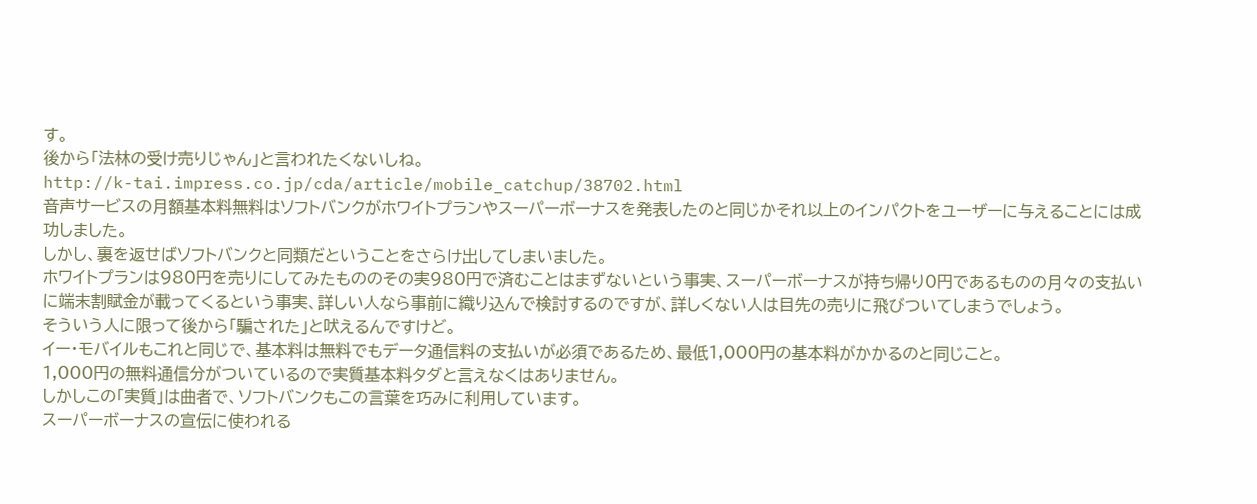す。
後から「法林の受け売りじゃん」と言われたくないしね。
http://k-tai.impress.co.jp/cda/article/mobile_catchup/38702.html
音声サービスの月額基本料無料はソフトバンクがホワイトプランやスーパーボーナスを発表したのと同じかそれ以上のインパクトをユーザーに与えることには成功しました。
しかし、裏を返せばソフトバンクと同類だということをさらけ出してしまいました。
ホワイトプランは980円を売りにしてみたもののその実980円で済むことはまずないという事実、スーパーボーナスが持ち帰り0円であるものの月々の支払いに端末割賦金が載ってくるという事実、詳しい人なら事前に織り込んで検討するのですが、詳しくない人は目先の売りに飛びついてしまうでしょう。
そういう人に限って後から「騙された」と吠えるんですけど。
イー・モバイルもこれと同じで、基本料は無料でもデータ通信料の支払いが必須であるため、最低1,000円の基本料がかかるのと同じこと。
1,000円の無料通信分がついているので実質基本料タダと言えなくはありません。
しかしこの「実質」は曲者で、ソフトバンクもこの言葉を巧みに利用しています。
スーパーボーナスの宣伝に使われる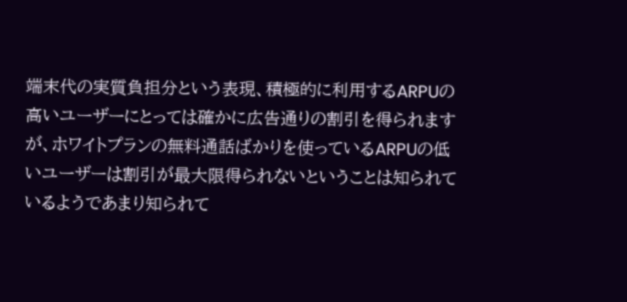端末代の実質負担分という表現、積極的に利用するARPUの高いユーザーにとっては確かに広告通りの割引を得られますが、ホワイトプランの無料通話ばかりを使っているARPUの低いユーザーは割引が最大限得られないということは知られているようであまり知られて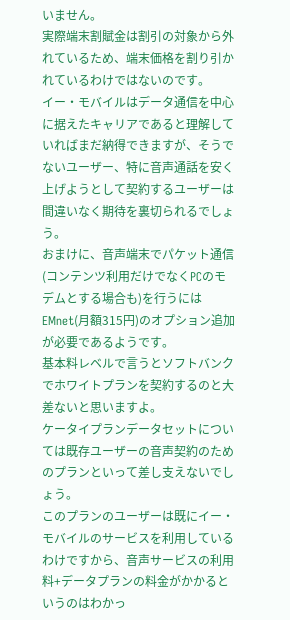いません。
実際端末割賦金は割引の対象から外れているため、端末価格を割り引かれているわけではないのです。
イー・モバイルはデータ通信を中心に据えたキャリアであると理解していればまだ納得できますが、そうでないユーザー、特に音声通話を安く上げようとして契約するユーザーは間違いなく期待を裏切られるでしょう。
おまけに、音声端末でパケット通信(コンテンツ利用だけでなくPCのモデムとする場合も)を行うにはEMnet(月額315円)のオプション追加が必要であるようです。
基本料レベルで言うとソフトバンクでホワイトプランを契約するのと大差ないと思いますよ。
ケータイプランデータセットについては既存ユーザーの音声契約のためのプランといって差し支えないでしょう。
このプランのユーザーは既にイー・モバイルのサービスを利用しているわけですから、音声サービスの利用料+データプランの料金がかかるというのはわかっ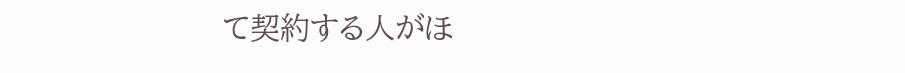て契約する人がほ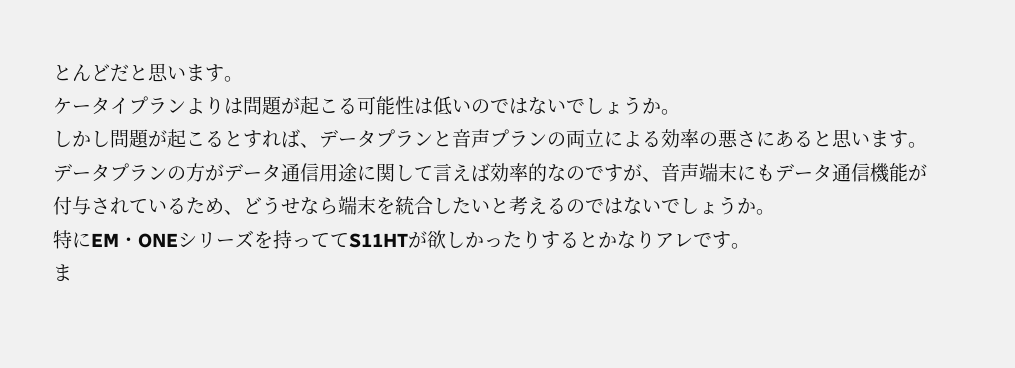とんどだと思います。
ケータイプランよりは問題が起こる可能性は低いのではないでしょうか。
しかし問題が起こるとすれば、データプランと音声プランの両立による効率の悪さにあると思います。
データプランの方がデータ通信用途に関して言えば効率的なのですが、音声端末にもデータ通信機能が付与されているため、どうせなら端末を統合したいと考えるのではないでしょうか。
特にEM・ONEシリーズを持っててS11HTが欲しかったりするとかなりアレです。
ま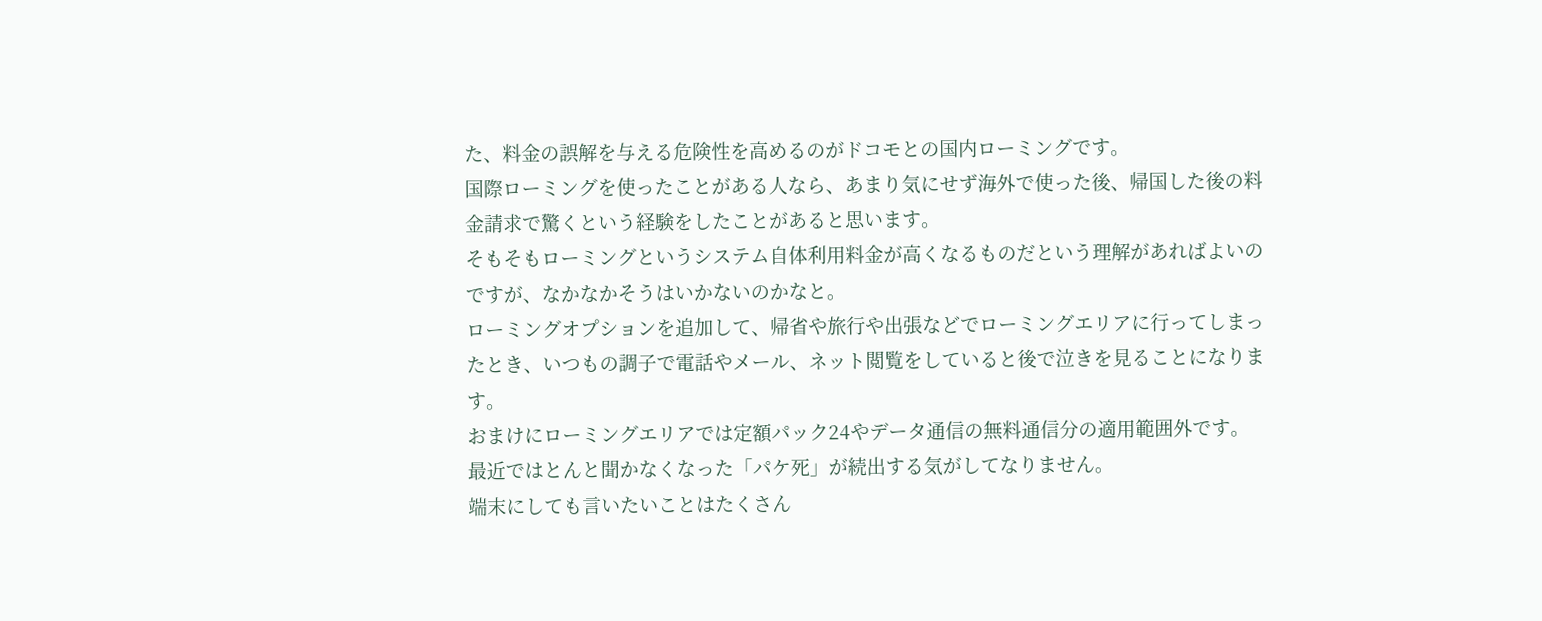た、料金の誤解を与える危険性を高めるのがドコモとの国内ローミングです。
国際ローミングを使ったことがある人なら、あまり気にせず海外で使った後、帰国した後の料金請求で驚くという経験をしたことがあると思います。
そもそもローミングというシステム自体利用料金が高くなるものだという理解があればよいのですが、なかなかそうはいかないのかなと。
ローミングオプションを追加して、帰省や旅行や出張などでローミングエリアに行ってしまったとき、いつもの調子で電話やメール、ネット閲覧をしていると後で泣きを見ることになります。
おまけにローミングエリアでは定額パック24やデータ通信の無料通信分の適用範囲外です。
最近ではとんと聞かなくなった「パケ死」が続出する気がしてなりません。
端末にしても言いたいことはたくさん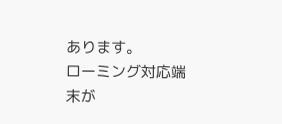あります。
ローミング対応端末が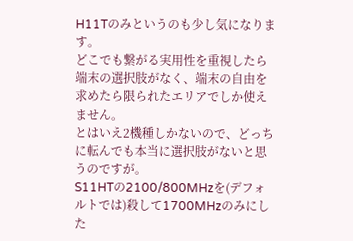H11Tのみというのも少し気になります。
どこでも繋がる実用性を重視したら端末の選択肢がなく、端末の自由を求めたら限られたエリアでしか使えません。
とはいえ2機種しかないので、どっちに転んでも本当に選択肢がないと思うのですが。
S11HTの2100/800MHzを(デフォルトでは)殺して1700MHzのみにした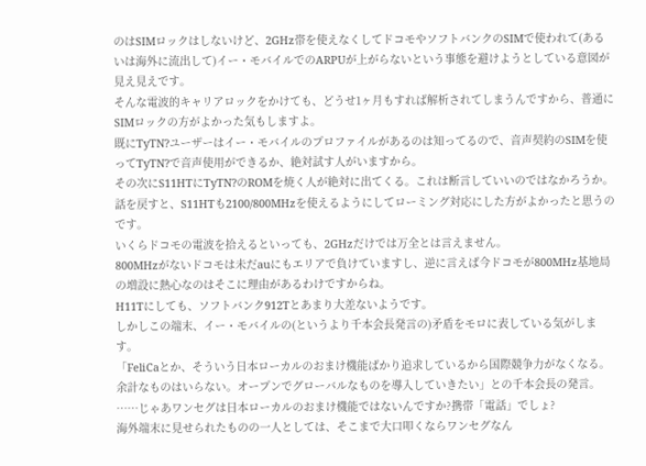のはSIMロックはしないけど、2GHz帯を使えなくしてドコモやソフトバンクのSIMで使われて(あるいは海外に流出して)イー・モバイルでのARPUが上がらないという事態を避けようとしている意図が見え見えです。
そんな電波的キャリアロックをかけても、どうせ1ヶ月もすれば解析されてしまうんですから、普通にSIMロックの方がよかった気もしますよ。
既にTyTN?ユーザーはイー・モバイルのプロファイルがあるのは知ってるので、音声契約のSIMを使ってTyTN?で音声使用ができるか、絶対試す人がいますから。
その次にS11HTにTyTN?のROMを焼く人が絶対に出てくる。これは断言していいのではなかろうか。
話を戻すと、S11HTも2100/800MHzを使えるようにしてローミング対応にした方がよかったと思うのです。
いくらドコモの電波を拾えるといっても、2GHzだけでは万全とは言えません。
800MHzがないドコモは未だauにもエリアで負けていますし、逆に言えば今ドコモが800MHz基地局の増設に熱心なのはそこに理由があるわけですからね。
H11Tにしても、ソフトバンク912Tとあまり大差ないようです。
しかしこの端末、イー・モバイルの(というより千本会長発言の)矛盾をモロに表している気がします。
「FeliCaとか、そういう日本ローカルのおまけ機能ばかり追求しているから国際競争力がなくなる。余計なものはいらない。オープンでグローバルなものを導入していきたい」との千本会長の発言。
……じゃあワンセグは日本ローカルのおまけ機能ではないんですか?携帯「電話」でしょ?
海外端末に見せられたものの一人としては、そこまで大口叩くならワンセグなん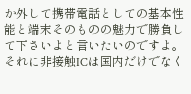か外して携帯電話としての基本性能と端末そのものの魅力で勝負して下さいよと言いたいのですよ。
それに非接触ICは国内だけでなく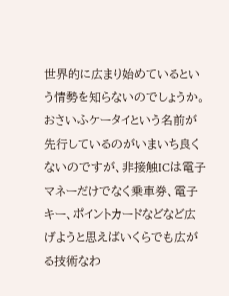世界的に広まり始めているという情勢を知らないのでしょうか。
おさいふケータイという名前が先行しているのがいまいち良くないのですが、非接触ICは電子マネーだけでなく乗車券、電子キー、ポイントカードなどなど広げようと思えばいくらでも広がる技術なわ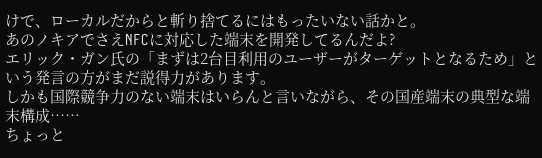けで、ローカルだからと斬り捨てるにはもったいない話かと。
あのノキアでさえNFCに対応した端末を開発してるんだよ?
エリック・ガン氏の「まずは2台目利用のユーザーがターゲットとなるため」という発言の方がまだ説得力があります。
しかも国際競争力のない端末はいらんと言いながら、その国産端末の典型な端末構成……
ちょっと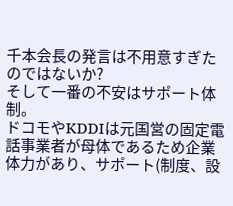千本会長の発言は不用意すぎたのではないか?
そして一番の不安はサポート体制。
ドコモやKDDIは元国営の固定電話事業者が母体であるため企業体力があり、サポート(制度、設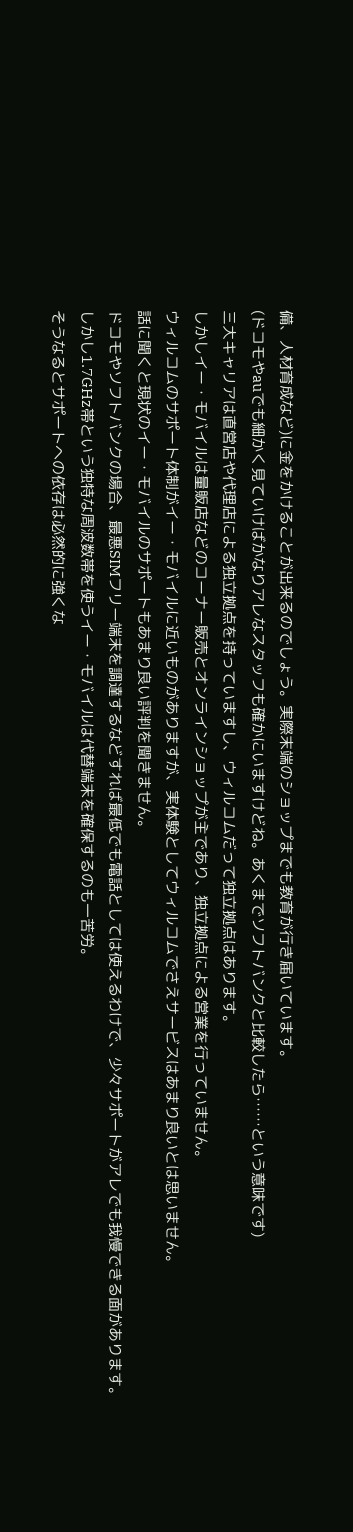備、人材育成など)に金をかけることが出来るのでしょう。実際末端のショップまでも教育が行き届いています。
(ドコモやauでも細かく見ていけばかなりアレなスタッフも確かにいますけどね。あくまでソフトバンクと比較したら……という意味です)
三大キャリアは直営店や代理店による独立拠点を持っていますし、ウィルコムだって独立拠点はあります。
しかしイー・モバイルは量販店などのコーナー販売とオンラインショップが主であり、独立拠点による営業を行っていません。
ウィルコムのサポート体制がイー・モバイルに近いものがありますが、実体験としてウィルコムでさえサービスはあまり良いとは思いません。
話に聞くと現状のイー・モバイルのサポートもあまり良い評判を聞きません。
ドコモやソフトバンクの場合、最悪SIMフリー端末を調達するなどすれば最低でも電話としては使えるわけで、少々サポートがアレでも我慢できる面があります。
しかし1.7GHz帯という独特な周波数帯を使うイー・モバイルは代替端末を確保するのも一苦労。
そうなるとサポートへの依存は必然的に強くな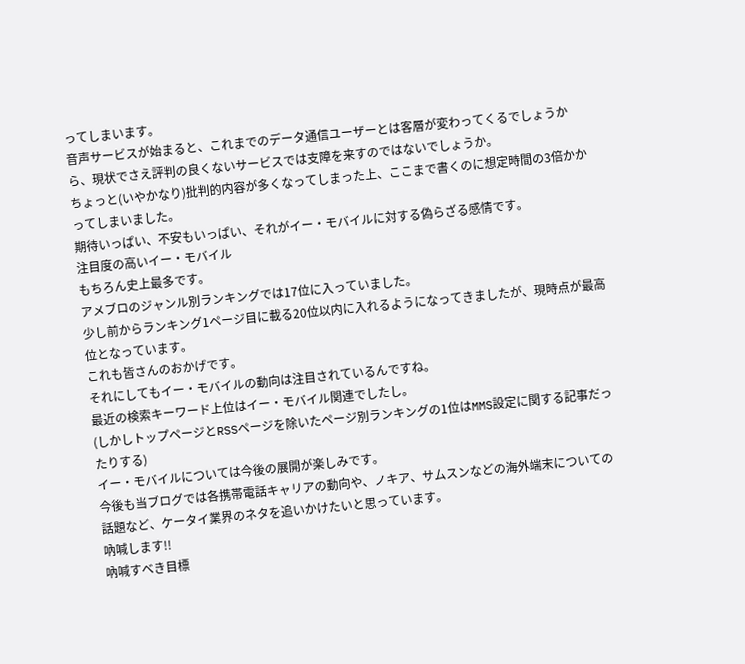ってしまいます。
音声サービスが始まると、これまでのデータ通信ユーザーとは客層が変わってくるでしょうから、現状でさえ評判の良くないサービスでは支障を来すのではないでしょうか。
ちょっと(いやかなり)批判的内容が多くなってしまった上、ここまで書くのに想定時間の3倍かかってしまいました。
期待いっぱい、不安もいっぱい、それがイー・モバイルに対する偽らざる感情です。
注目度の高いイー・モバイル
もちろん史上最多です。
アメブロのジャンル別ランキングでは17位に入っていました。
少し前からランキング1ページ目に載る20位以内に入れるようになってきましたが、現時点が最高位となっています。
これも皆さんのおかげです。
それにしてもイー・モバイルの動向は注目されているんですね。
最近の検索キーワード上位はイー・モバイル関連でしたし。
(しかしトップページとRSSページを除いたページ別ランキングの1位はMMS設定に関する記事だったりする)
イー・モバイルについては今後の展開が楽しみです。
今後も当ブログでは各携帯電話キャリアの動向や、ノキア、サムスンなどの海外端末についての話題など、ケータイ業界のネタを追いかけたいと思っています。
吶喊します!!
吶喊すべき目標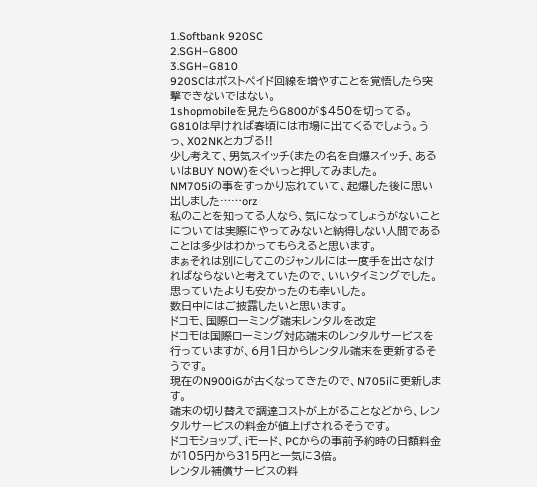1.Softbank 920SC
2.SGH−G800
3.SGH−G810
920SCはポストペイド回線を増やすことを覚悟したら突撃できないではない。
1shopmobileを見たらG800が$450を切ってる。
G810は早ければ春頃には市場に出てくるでしょう。うっ、X02NKとカブる!!
少し考えて、男気スイッチ(またの名を自爆スイッチ、あるいはBUY NOW)をぐいっと押してみました。
NM705iの事をすっかり忘れていて、起爆した後に思い出しました……orz
私のことを知ってる人なら、気になってしょうがないことについては実際にやってみないと納得しない人間であることは多少はわかってもらえると思います。
まぁそれは別にしてこのジャンルには一度手を出さなければならないと考えていたので、いいタイミングでした。
思っていたよりも安かったのも幸いした。
数日中にはご披露したいと思います。
ドコモ、国際ローミング端末レンタルを改定
ドコモは国際ローミング対応端末のレンタルサービスを行っていますが、6月1日からレンタル端末を更新するそうです。
現在のN900iGが古くなってきたので、N705iに更新します。
端末の切り替えで調達コストが上がることなどから、レンタルサービスの料金が値上げされるそうです。
ドコモショップ、iモード、PCからの事前予約時の日額料金が105円から315円と一気に3倍。
レンタル補償サービスの料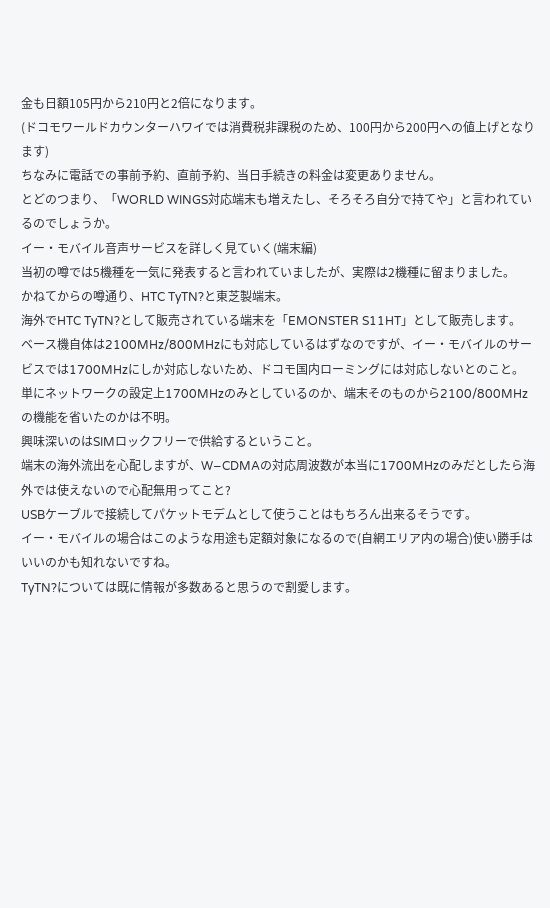金も日額105円から210円と2倍になります。
(ドコモワールドカウンターハワイでは消費税非課税のため、100円から200円への値上げとなります)
ちなみに電話での事前予約、直前予約、当日手続きの料金は変更ありません。
とどのつまり、「WORLD WINGS対応端末も増えたし、そろそろ自分で持てや」と言われているのでしょうか。
イー・モバイル音声サービスを詳しく見ていく(端末編)
当初の噂では5機種を一気に発表すると言われていましたが、実際は2機種に留まりました。
かねてからの噂通り、HTC TyTN?と東芝製端末。
海外でHTC TyTN?として販売されている端末を「EMONSTER S11HT」として販売します。
ベース機自体は2100MHz/800MHzにも対応しているはずなのですが、イー・モバイルのサービスでは1700MHzにしか対応しないため、ドコモ国内ローミングには対応しないとのこと。
単にネットワークの設定上1700MHzのみとしているのか、端末そのものから2100/800MHzの機能を省いたのかは不明。
興味深いのはSIMロックフリーで供給するということ。
端末の海外流出を心配しますが、W−CDMAの対応周波数が本当に1700MHzのみだとしたら海外では使えないので心配無用ってこと?
USBケーブルで接続してパケットモデムとして使うことはもちろん出来るそうです。
イー・モバイルの場合はこのような用途も定額対象になるので(自網エリア内の場合)使い勝手はいいのかも知れないですね。
TyTN?については既に情報が多数あると思うので割愛します。